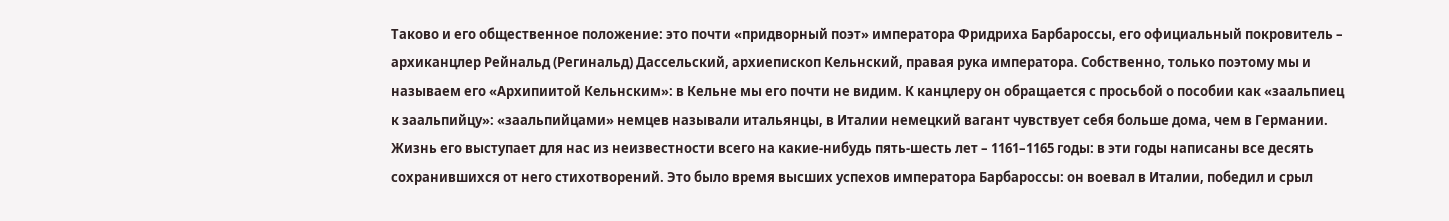Таково и его общественное положение: это почти «придворный поэт» императора Фридриха Барбароссы, его официальный покровитель – архиканцлер Рейнальд (Регинальд) Дассельский, архиепископ Кельнский, правая рука императора. Собственно, только поэтому мы и называем его «Архипиитой Кельнским»: в Кельне мы его почти не видим. К канцлеру он обращается с просьбой о пособии как «заальпиец к заальпийцу»: «заальпийцами» немцев называли итальянцы, в Италии немецкий вагант чувствует себя больше дома, чем в Германии. Жизнь его выступает для нас из неизвестности всего на какие-нибудь пять-шесть лет – 1161–1165 годы: в эти годы написаны все десять сохранившихся от него стихотворений. Это было время высших успехов императора Барбароссы: он воевал в Италии, победил и срыл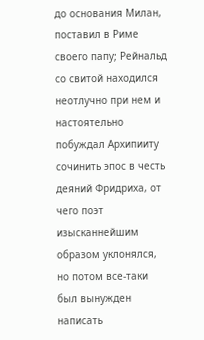до основания Милан, поставил в Риме своего папу; Рейнальд со свитой находился неотлучно при нем и настоятельно побуждал Архипииту сочинить эпос в честь деяний Фридриха, от чего поэт изысканнейшим образом уклонялся, но потом все-таки был вынужден написать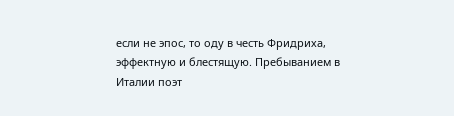если не эпос, то оду в честь Фридриха, эффектную и блестящую. Пребыванием в Италии поэт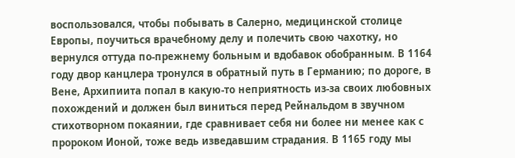воспользовался, чтобы побывать в Салерно, медицинской столице Европы, поучиться врачебному делу и полечить свою чахотку, но вернулся оттуда по-прежнему больным и вдобавок обобранным. В 1164 году двор канцлера тронулся в обратный путь в Германию; по дороге, в Вене, Архипиита попал в какую-то неприятность из‐за своих любовных похождений и должен был виниться перед Рейнальдом в звучном стихотворном покаянии, где сравнивает себя ни более ни менее как с пророком Ионой, тоже ведь изведавшим страдания. В 1165 году мы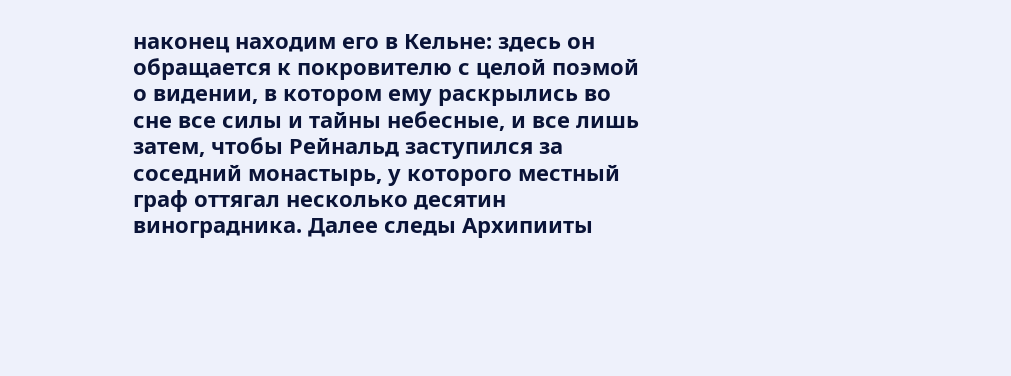наконец находим его в Кельне: здесь он обращается к покровителю с целой поэмой о видении, в котором ему раскрылись во сне все силы и тайны небесные, и все лишь затем, чтобы Рейнальд заступился за соседний монастырь, у которого местный граф оттягал несколько десятин виноградника. Далее следы Архипииты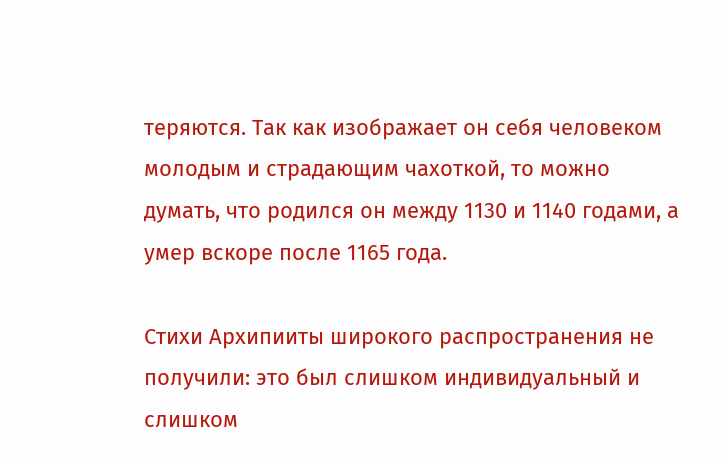теряются. Так как изображает он себя человеком молодым и страдающим чахоткой, то можно думать, что родился он между 1130 и 1140 годами, а умер вскоре после 1165 года.

Стихи Архипииты широкого распространения не получили: это был слишком индивидуальный и слишком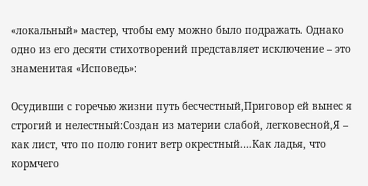«локальный» мастер, чтобы ему можно было подражать. Однако одно из его десяти стихотворений представляет исключение – это знаменитая «Исповедь»:

Осудивши с горечью жизни путь бесчестный,Приговор ей вынес я строгий и нелестный:Создан из материи слабой, легковесной,Я – как лист, что по полю гонит ветр окрестный.…Как ладья, что кормчего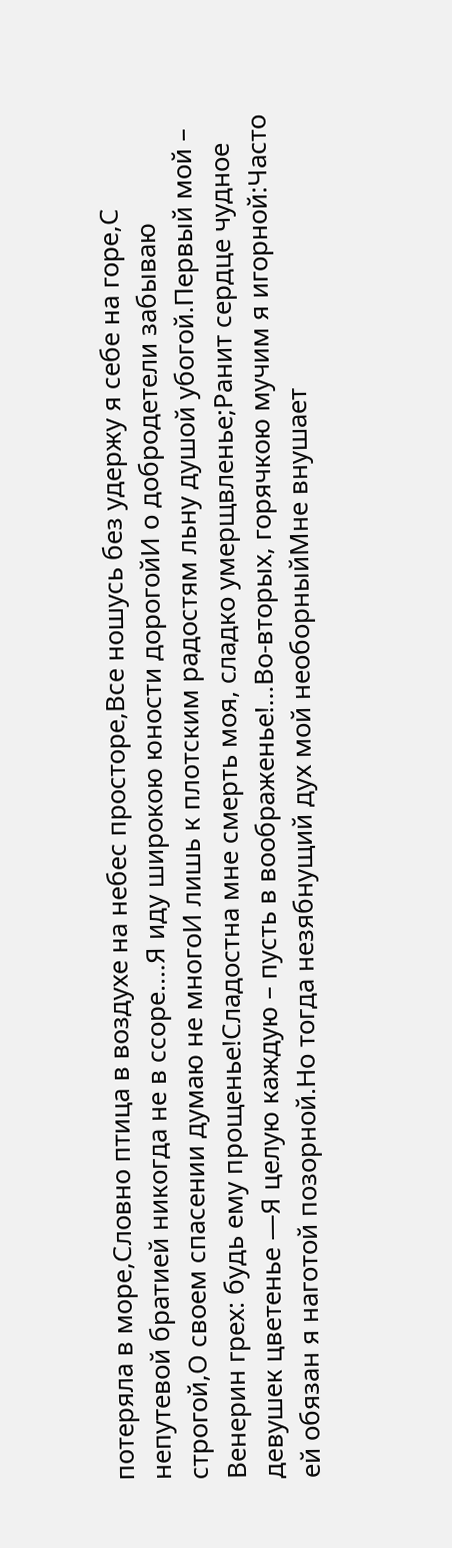потеряла в море,Словно птица в воздухе на небес просторе,Все ношусь без удержу я себе на горе,С непутевой братией никогда не в ссоре.…Я иду широкою юности дорогойИ о добродетели забываю строгой,О своем спасении думаю не многоИ лишь к плотским радостям льну душой убогой.Первый мой – Венерин грех: будь ему прощенье!Сладостна мне смерть моя, сладко умерщвленье;Ранит сердце чудное девушек цветенье —Я целую каждую – пусть в воображенье!…Во-вторых, горячкою мучим я игорной:Часто ей обязан я наготой позорной.Но тогда незябнущий дух мой необорныйМне внушает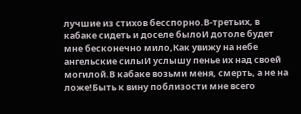лучшие из стихов бесспорно.В-третьих, в кабаке сидеть и доселе былоИ дотоле будет мне бесконечно мило,Как увижу на небе ангельские силыИ услышу пенье их над своей могилой.В кабаке возьми меня, смерть, а не на ложе!Быть к вину поблизости мне всего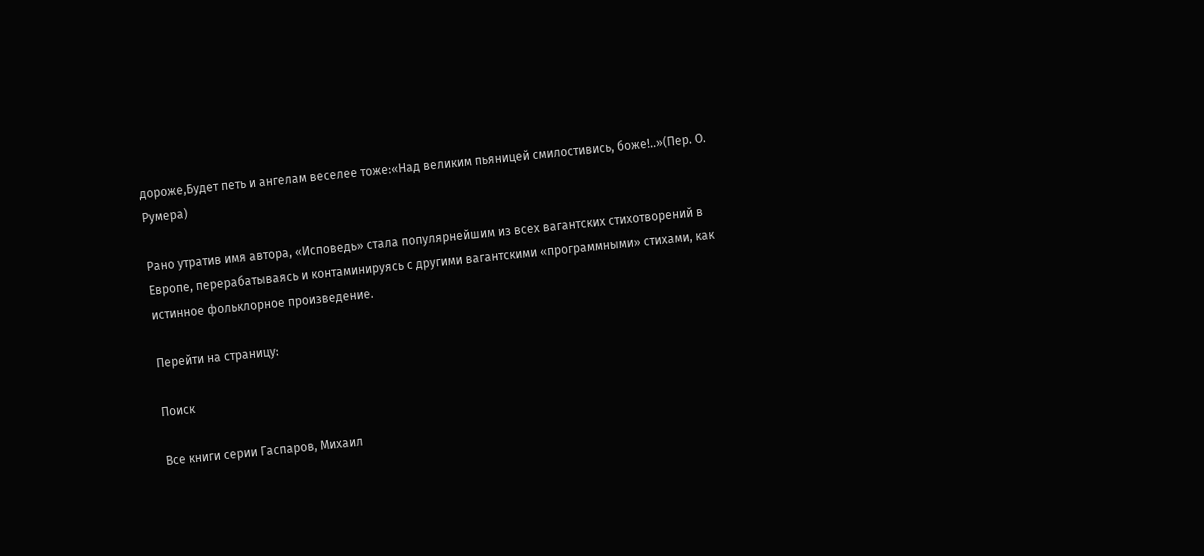дороже,Будет петь и ангелам веселее тоже:«Над великим пьяницей смилостивись, боже!..»(Пер. О. Румера)

Рано утратив имя автора, «Исповедь» стала популярнейшим из всех вагантских стихотворений в Европе, перерабатываясь и контаминируясь с другими вагантскими «программными» стихами, как истинное фольклорное произведение.

Перейти на страницу:

Поиск

Все книги серии Гаспаров, Михаил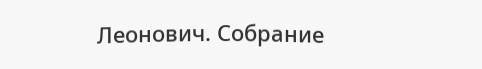Леонович. Собрание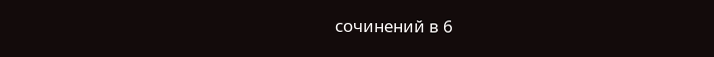сочинений в 6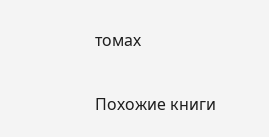томах

Похожие книги